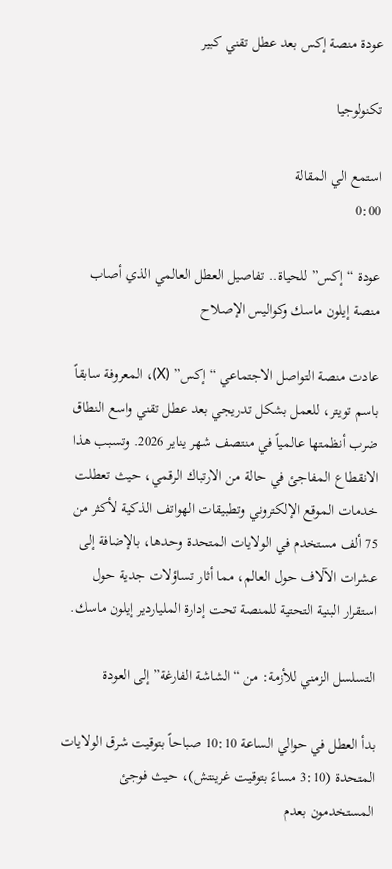عودة منصة إكس بعد عطل تقني كبير

تكنولوجيا

استمع الي المقالة
0:00

عودة “إكس” للحياة.. تفاصيل العطل العالمي الذي أصاب منصة إيلون ماسك وكواليس الإصلاح

عادت منصة التواصل الاجتماعي “إكس” (X)، المعروفة سابقاً باسم تويتر، للعمل بشكل تدريجي بعد عطل تقني واسع النطاق ضرب أنظمتها عالمياً في منتصف شهر يناير 2026. وتسبب هذا الانقطاع المفاجئ في حالة من الارتباك الرقمي، حيث تعطلت خدمات الموقع الإلكتروني وتطبيقات الهواتف الذكية لأكثر من 75 ألف مستخدم في الولايات المتحدة وحدها، بالإضافة إلى عشرات الآلاف حول العالم، مما أثار تساؤلات جدية حول استقرار البنية التحتية للمنصة تحت إدارة الملياردير إيلون ماسك.

التسلسل الزمني للأزمة: من “الشاشة الفارغة” إلى العودة

بدأ العطل في حوالي الساعة 10:10 صباحاً بتوقيت شرق الولايات المتحدة (3:10 مساءً بتوقيت غرينتش)، حيث فوجئ المستخدمون بعدم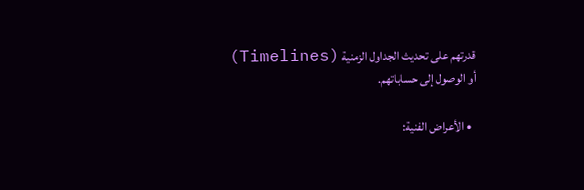قدرتهم على تحديث الجداول الزمنية (Timelines) أو الوصول إلى حساباتهم.

  • الأعراض الفنية: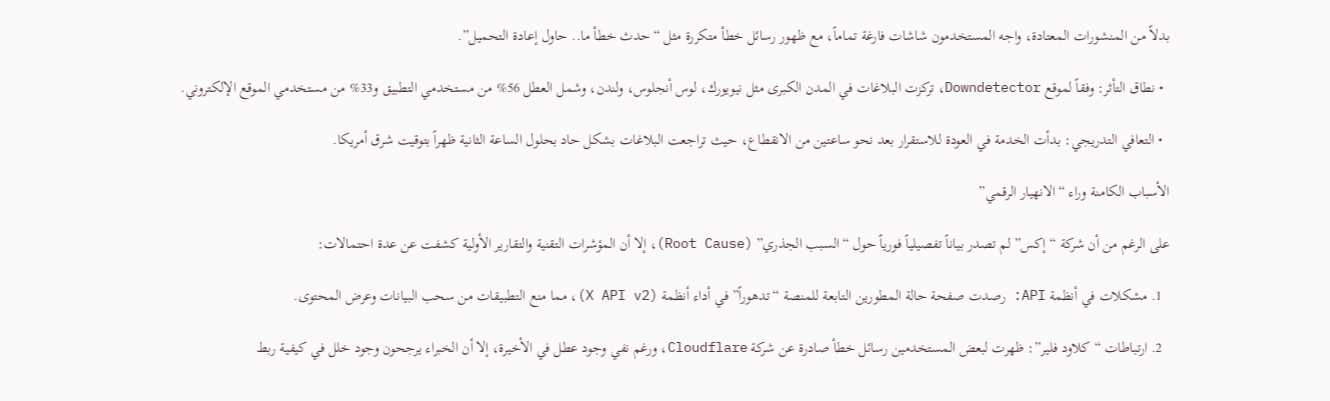بدلاً من المنشورات المعتادة، واجه المستخدمون شاشات فارغة تماماً، مع ظهور رسائل خطأ متكررة مثل “حدث خطأ ما.. حاول إعادة التحميل”.

  • نطاق التأثر: وفقاً لموقع Downdetector، تركزت البلاغات في المدن الكبرى مثل نيويورك، لوس أنجلوس، ولندن، وشمل العطل 56% من مستخدمي التطبيق و33% من مستخدمي الموقع الإلكتروني.

  • التعافي التدريجي: بدأت الخدمة في العودة للاستقرار بعد نحو ساعتين من الانقطاع، حيث تراجعت البلاغات بشكل حاد بحلول الساعة الثانية ظهراً بتوقيت شرق أمريكا.

الأسباب الكامنة وراء “الانهيار الرقمي”

على الرغم من أن شركة “إكس” لم تصدر بياناً تفصيلياً فورياً حول “السبب الجذري” (Root Cause)، إلا أن المؤشرات التقنية والتقارير الأولية كشفت عن عدة احتمالات:

  1. مشكلات في أنظمة API: رصدت صفحة حالة المطورين التابعة للمنصة “تدهوراً” في أداء أنظمة (X API v2)، مما منع التطبيقات من سحب البيانات وعرض المحتوى.

  2. ارتباطات “كلاود فلير”: ظهرت لبعض المستخدمين رسائل خطأ صادرة عن شركة Cloudflare، ورغم نفي وجود عطل في الأخيرة، إلا أن الخبراء يرجحون وجود خلل في كيفية ربط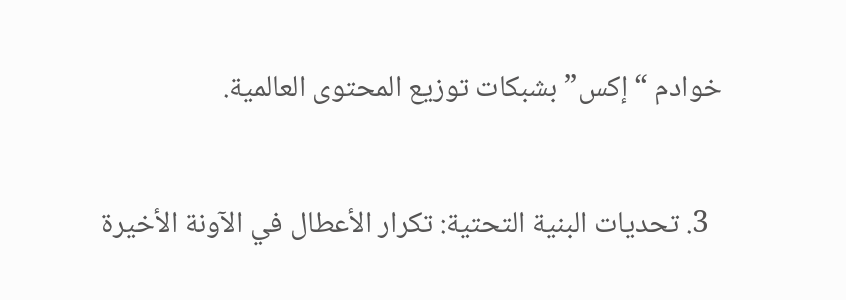خوادم “إكس” بشبكات توزيع المحتوى العالمية.

  3. تحديات البنية التحتية: تكرار الأعطال في الآونة الأخيرة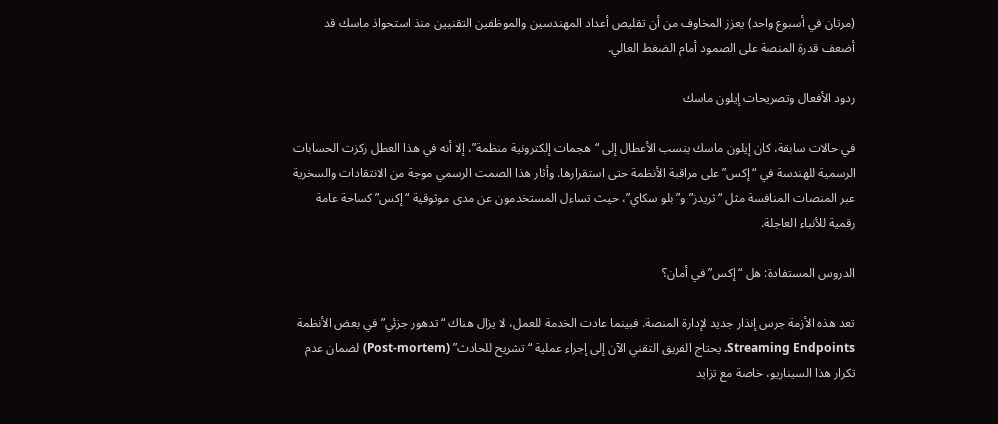(مرتان في أسبوع واحد) يعزز المخاوف من أن تقليص أعداد المهندسين والموظفين التقنيين منذ استحواذ ماسك قد أضعف قدرة المنصة على الصمود أمام الضغط العالي.

ردود الأفعال وتصريحات إيلون ماسك

في حالات سابقة، كان إيلون ماسك ينسب الأعطال إلى “هجمات إلكترونية منظمة”، إلا أنه في هذا العطل ركزت الحسابات الرسمية للهندسة في “إكس” على مراقبة الأنظمة حتى استقرارها. وأثار هذا الصمت الرسمي موجة من الانتقادات والسخرية عبر المنصات المنافسة مثل “ثريدز” و”بلو سكاي”، حيث تساءل المستخدمون عن مدى موثوقية “إكس” كساحة عامة رقمية للأنباء العاجلة.

الدروس المستفادة: هل “إكس” في أمان؟

تعد هذه الأزمة جرس إنذار جديد لإدارة المنصة. فبينما عادت الخدمة للعمل، لا يزال هناك “تدهور جزئي” في بعض الأنظمة Streaming Endpoints. يحتاج الفريق التقني الآن إلى إجراء عملية “تشريح للحادث” (Post-mortem) لضمان عدم تكرار هذا السيناريو، خاصة مع تزايد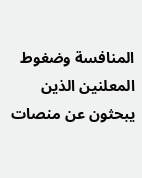المنافسة وضغوط المعلنين الذين يبحثون عن منصات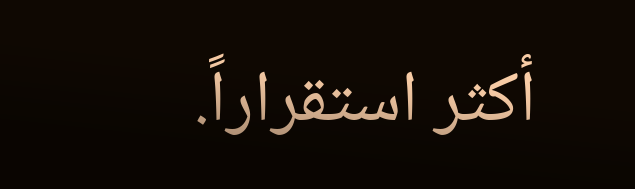أكثر استقراراً.